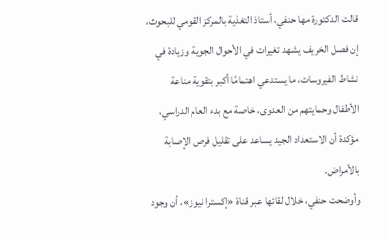قالت الدكتورة مها حنفي، أستاذ التغذية بالمركز القومي للبحوث، إن فصل الخريف يشهد تغيرات في الأحوال الجوية وزيادة في نشاط الفيروسات، ما يستدعي اهتمامًا أكبر بتقوية مناعة الأطفال وحمايتهم من العدوى، خاصة مع بدء العام الدراسي، مؤكدة أن الاستعداد الجيد يساعد على تقليل فرص الإصابة بالأمراض.
وأوضحت حنفي، خلال لقائها عبر قناة «إكسترا نيوز»، أن وجود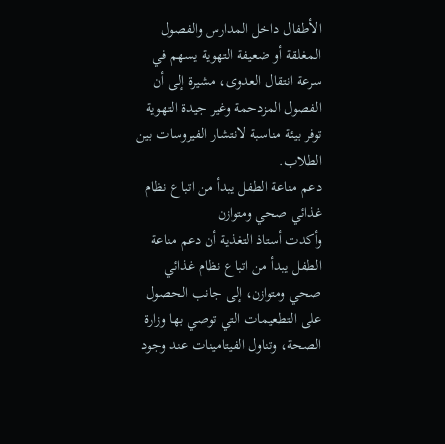الأطفال داخل المدارس والفصول المغلقة أو ضعيفة التهوية يسهم في سرعة انتقال العدوى، مشيرة إلى أن الفصول المزدحمة وغير جيدة التهوية توفر بيئة مناسبة لانتشار الفيروسات بين الطلاب.
دعم مناعة الطفل يبدأ من اتباع نظام غذائي صحي ومتوازن
وأكدت أستاذ التغذية أن دعم مناعة الطفل يبدأ من اتباع نظام غذائي صحي ومتوازن، إلى جانب الحصول على التطعيمات التي توصي بها وزارة الصحة، وتناول الفيتامينات عند وجود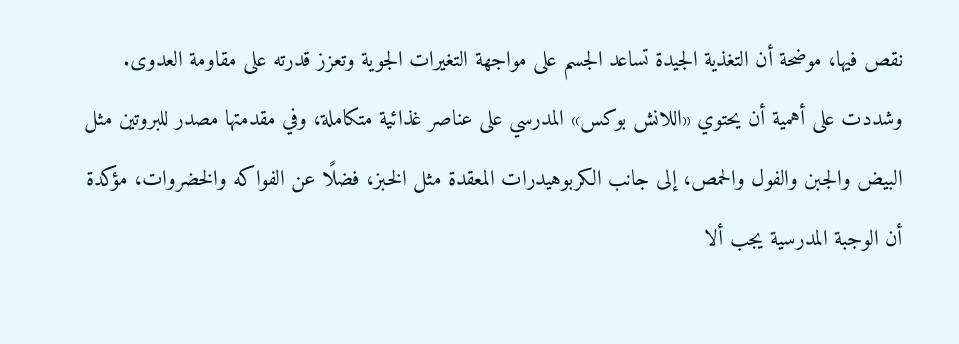نقص فيها، موضحة أن التغذية الجيدة تساعد الجسم على مواجهة التغيرات الجوية وتعزز قدرته على مقاومة العدوى.
وشددت على أهمية أن يحتوي «اللانش بوكس» المدرسي على عناصر غذائية متكاملة، وفي مقدمتها مصدر للبروتين مثل البيض والجبن والفول والحمص، إلى جانب الكربوهيدرات المعقدة مثل الخبز، فضلًا عن الفواكه والخضروات، مؤكدة أن الوجبة المدرسية يجب ألا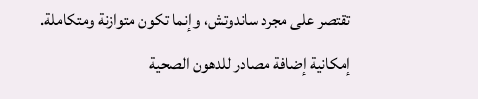تقتصر على مجرد ساندوتش، وإنما تكون متوازنة ومتكاملة.
إمكانية إضافة مصادر للدهون الصحية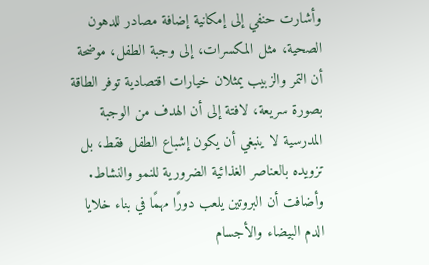وأشارت حنفي إلى إمكانية إضافة مصادر للدهون الصحية، مثل المكسرات، إلى وجبة الطفل، موضحة أن التمر والزبيب يمثلان خيارات اقتصادية توفر الطاقة بصورة سريعة، لافتة إلى أن الهدف من الوجبة المدرسية لا ينبغي أن يكون إشباع الطفل فقط، بل تزويده بالعناصر الغذائية الضرورية للنمو والنشاط.
وأضافت أن البروتين يلعب دورًا مهمًا في بناء خلايا الدم البيضاء والأجسام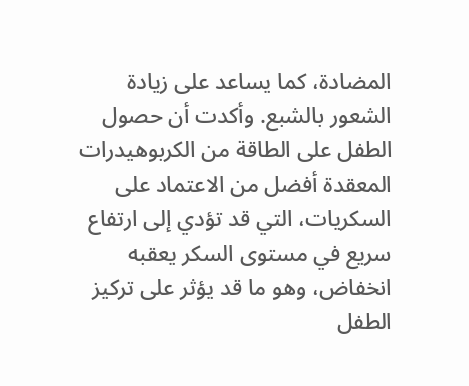المضادة، كما يساعد على زيادة الشعور بالشبع. وأكدت أن حصول الطفل على الطاقة من الكربوهيدرات المعقدة أفضل من الاعتماد على السكريات، التي قد تؤدي إلى ارتفاع سريع في مستوى السكر يعقبه انخفاض، وهو ما قد يؤثر على تركيز الطفل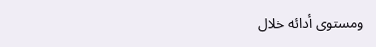ومستوى أدائه خلال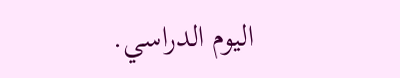اليوم الدراسي.